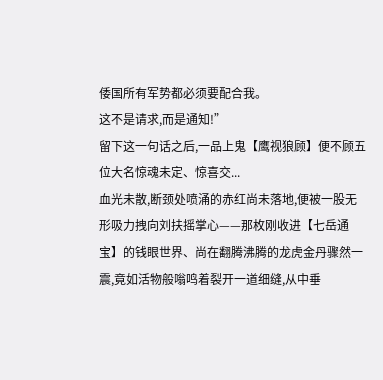倭国所有军势都必须要配合我。
这不是请求,而是通知!”
留下这一句话之后,一品上鬼【鹰视狼顾】便不顾五位大名惊魂未定、惊喜交...
血光未散,断颈处喷涌的赤红尚未落地,便被一股无形吸力拽向刘扶摇掌心——那枚刚收进【七岳通宝】的钱眼世界、尚在翻腾沸腾的龙虎金丹骤然一震,竟如活物般嗡鸣着裂开一道细缝,从中垂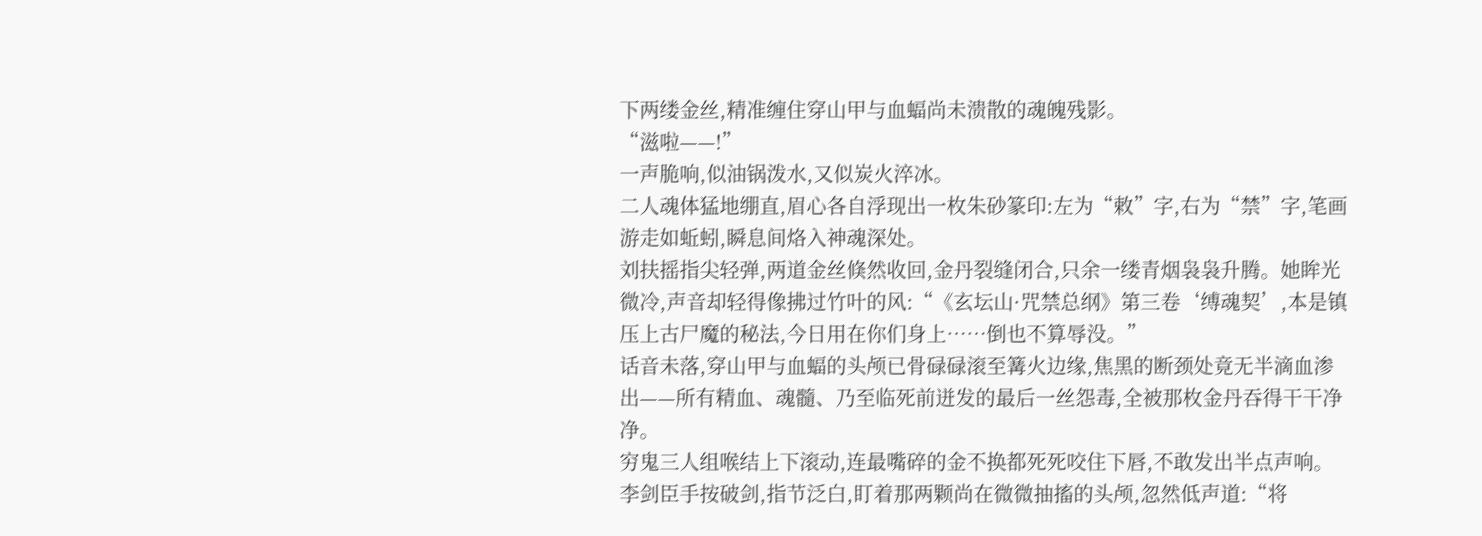下两缕金丝,精准缠住穿山甲与血蝠尚未溃散的魂魄残影。
“滋啦——!”
一声脆响,似油锅泼水,又似炭火淬冰。
二人魂体猛地绷直,眉心各自浮现出一枚朱砂篆印:左为“敕”字,右为“禁”字,笔画游走如蚯蚓,瞬息间烙入神魂深处。
刘扶摇指尖轻弹,两道金丝倏然收回,金丹裂缝闭合,只余一缕青烟袅袅升腾。她眸光微冷,声音却轻得像拂过竹叶的风:“《玄坛山·咒禁总纲》第三卷‘缚魂契’,本是镇压上古尸魔的秘法,今日用在你们身上……倒也不算辱没。”
话音未落,穿山甲与血蝠的头颅已骨碌碌滚至篝火边缘,焦黑的断颈处竟无半滴血渗出——所有精血、魂髓、乃至临死前迸发的最后一丝怨毒,全被那枚金丹吞得干干净净。
穷鬼三人组喉结上下滚动,连最嘴碎的金不换都死死咬住下唇,不敢发出半点声响。
李剑臣手按破剑,指节泛白,盯着那两颗尚在微微抽搐的头颅,忽然低声道:“将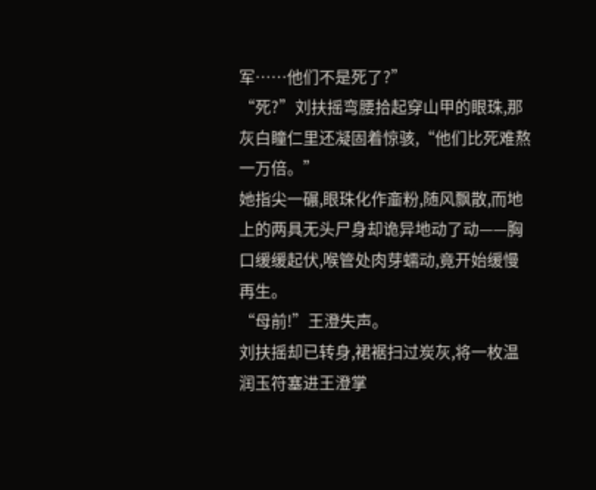军……他们不是死了?”
“死?”刘扶摇弯腰拾起穿山甲的眼珠,那灰白瞳仁里还凝固着惊骇,“他们比死难熬一万倍。”
她指尖一碾,眼珠化作齑粉,随风飘散,而地上的两具无头尸身却诡异地动了动——胸口缓缓起伏,喉管处肉芽蠕动,竟开始缓慢再生。
“母前!”王澄失声。
刘扶摇却已转身,裙裾扫过炭灰,将一枚温润玉符塞进王澄掌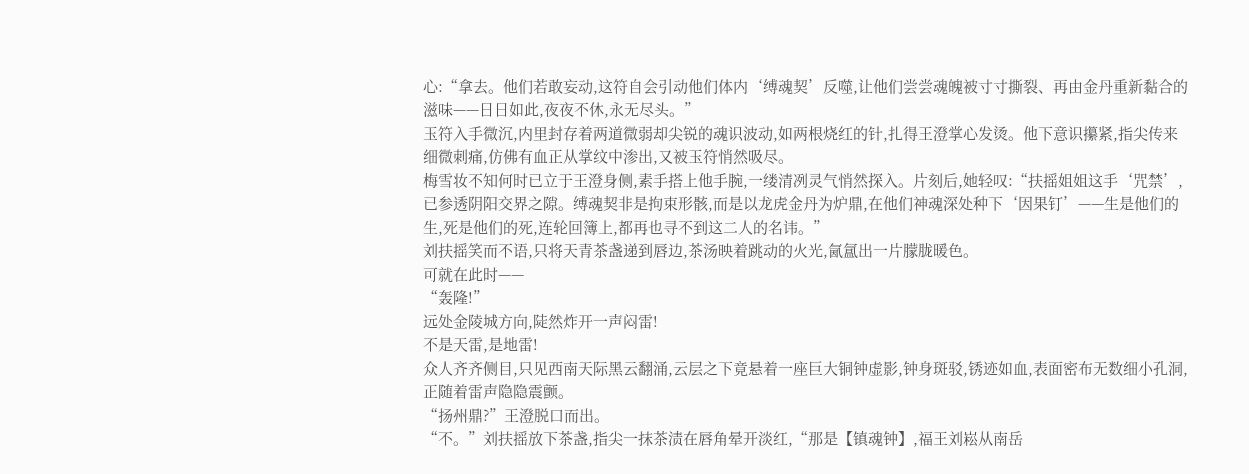心:“拿去。他们若敢妄动,这符自会引动他们体内‘缚魂契’反噬,让他们尝尝魂魄被寸寸撕裂、再由金丹重新黏合的滋味——日日如此,夜夜不休,永无尽头。”
玉符入手微沉,内里封存着两道微弱却尖锐的魂识波动,如两根烧红的针,扎得王澄掌心发烫。他下意识攥紧,指尖传来细微刺痛,仿佛有血正从掌纹中渗出,又被玉符悄然吸尽。
梅雪妆不知何时已立于王澄身侧,素手搭上他手腕,一缕清冽灵气悄然探入。片刻后,她轻叹:“扶摇姐姐这手‘咒禁’,已参透阴阳交界之隙。缚魂契非是拘束形骸,而是以龙虎金丹为炉鼎,在他们神魂深处种下‘因果钉’——生是他们的生,死是他们的死,连轮回簿上,都再也寻不到这二人的名讳。”
刘扶摇笑而不语,只将天青茶盏递到唇边,茶汤映着跳动的火光,氤氲出一片朦胧暖色。
可就在此时——
“轰隆!”
远处金陵城方向,陡然炸开一声闷雷!
不是天雷,是地雷!
众人齐齐侧目,只见西南天际黑云翻涌,云层之下竟悬着一座巨大铜钟虚影,钟身斑驳,锈迹如血,表面密布无数细小孔洞,正随着雷声隐隐震颤。
“扬州鼎?”王澄脱口而出。
“不。”刘扶摇放下茶盏,指尖一抹茶渍在唇角晕开淡红,“那是【镇魂钟】,福王刘崧从南岳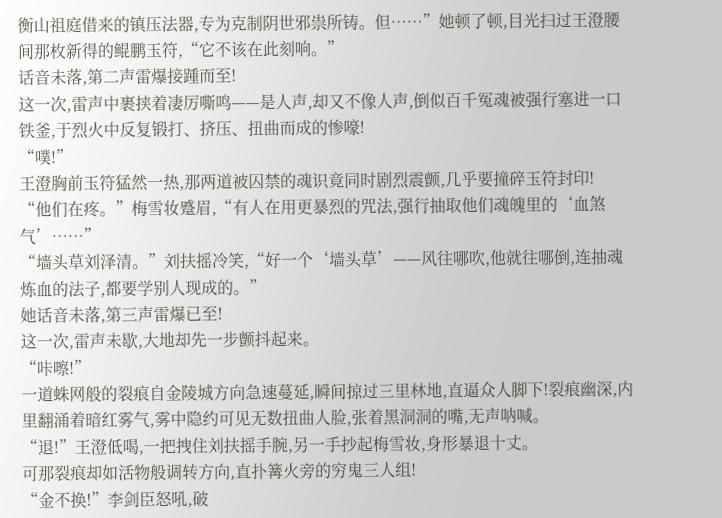衡山祖庭借来的镇压法器,专为克制阴世邪祟所铸。但……”她顿了顿,目光扫过王澄腰间那枚新得的鲲鹏玉符,“它不该在此刻响。”
话音未落,第二声雷爆接踵而至!
这一次,雷声中裹挟着凄厉嘶鸣——是人声,却又不像人声,倒似百千冤魂被强行塞进一口铁釜,于烈火中反复锻打、挤压、扭曲而成的惨嚎!
“噗!”
王澄胸前玉符猛然一热,那两道被囚禁的魂识竟同时剧烈震颤,几乎要撞碎玉符封印!
“他们在疼。”梅雪妆蹙眉,“有人在用更暴烈的咒法,强行抽取他们魂魄里的‘血煞气’……”
“墙头草刘泽清。”刘扶摇冷笑,“好一个‘墙头草’——风往哪吹,他就往哪倒,连抽魂炼血的法子,都要学别人现成的。”
她话音未落,第三声雷爆已至!
这一次,雷声未歇,大地却先一步颤抖起来。
“咔嚓!”
一道蛛网般的裂痕自金陵城方向急速蔓延,瞬间掠过三里林地,直逼众人脚下!裂痕幽深,内里翻涌着暗红雾气,雾中隐约可见无数扭曲人脸,张着黑洞洞的嘴,无声呐喊。
“退!”王澄低喝,一把拽住刘扶摇手腕,另一手抄起梅雪妆,身形暴退十丈。
可那裂痕却如活物般调转方向,直扑篝火旁的穷鬼三人组!
“金不换!”李剑臣怒吼,破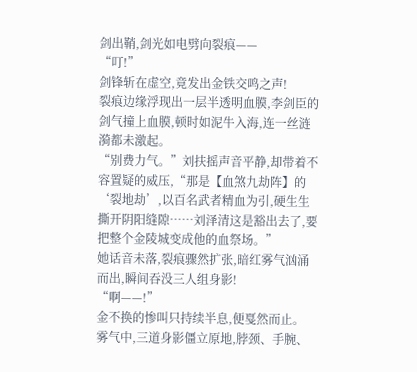剑出鞘,剑光如电劈向裂痕——
“叮!”
剑锋斩在虚空,竟发出金铁交鸣之声!
裂痕边缘浮现出一层半透明血膜,李剑臣的剑气撞上血膜,顿时如泥牛入海,连一丝涟漪都未激起。
“别费力气。”刘扶摇声音平静,却带着不容置疑的威压,“那是【血煞九劫阵】的‘裂地劫’,以百名武者精血为引,硬生生撕开阴阳缝隙……刘泽清这是豁出去了,要把整个金陵城变成他的血祭场。”
她话音未落,裂痕骤然扩张,暗红雾气汹涌而出,瞬间吞没三人组身影!
“啊——!”
金不换的惨叫只持续半息,便戛然而止。
雾气中,三道身影僵立原地,脖颈、手腕、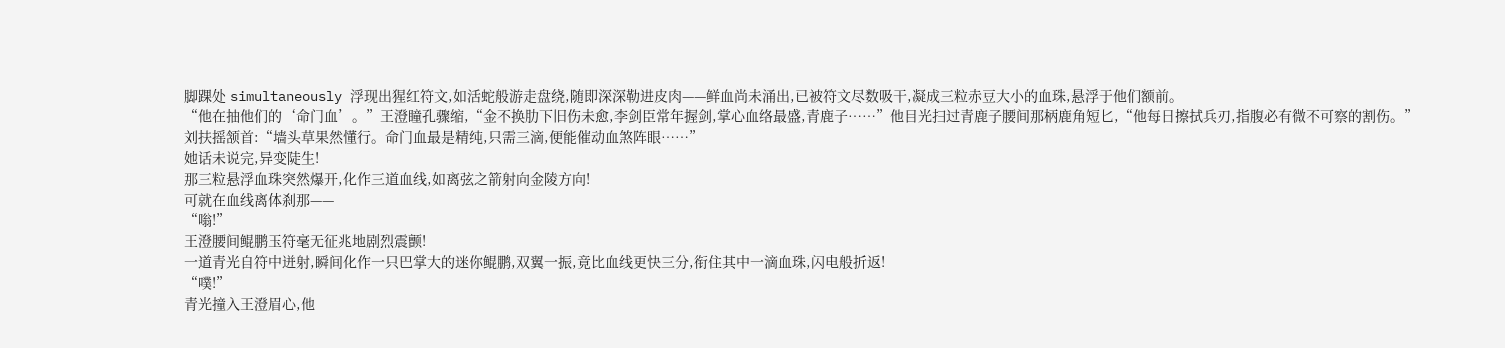脚踝处 simultaneously 浮现出猩红符文,如活蛇般游走盘绕,随即深深勒进皮肉——鲜血尚未涌出,已被符文尽数吸干,凝成三粒赤豆大小的血珠,悬浮于他们额前。
“他在抽他们的‘命门血’。”王澄瞳孔骤缩,“金不换肋下旧伤未愈,李剑臣常年握剑,掌心血络最盛,青鹿子……”他目光扫过青鹿子腰间那柄鹿角短匕,“他每日擦拭兵刃,指腹必有微不可察的割伤。”
刘扶摇颔首:“墙头草果然懂行。命门血最是精纯,只需三滴,便能催动血煞阵眼……”
她话未说完,异变陡生!
那三粒悬浮血珠突然爆开,化作三道血线,如离弦之箭射向金陵方向!
可就在血线离体刹那——
“嗡!”
王澄腰间鲲鹏玉符毫无征兆地剧烈震颤!
一道青光自符中迸射,瞬间化作一只巴掌大的迷你鲲鹏,双翼一振,竟比血线更快三分,衔住其中一滴血珠,闪电般折返!
“噗!”
青光撞入王澄眉心,他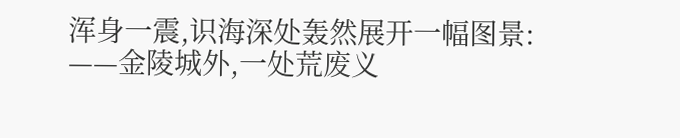浑身一震,识海深处轰然展开一幅图景:
——金陵城外,一处荒废义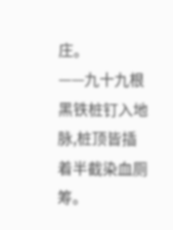庄。
——九十九根黑铁桩钉入地脉,桩顶皆插着半截染血厕筹。